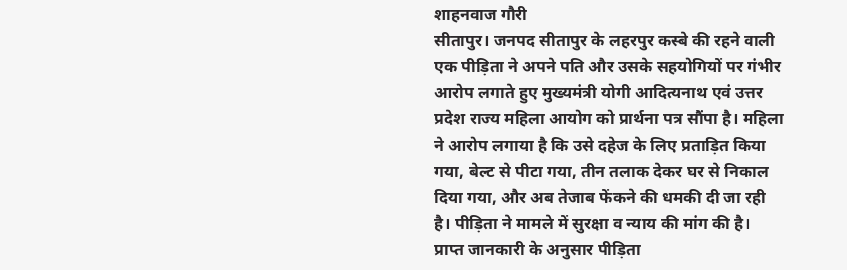शाहनवाज गौरी
सीतापुर। जनपद सीतापुर के लहरपुर कस्बे की रहने वाली एक पीड़िता ने अपने पति और उसके सहयोगियों पर गंभीर आरोप लगाते हुए मुख्यमंत्री योगी आदित्यनाथ एवं उत्तर प्रदेश राज्य महिला आयोग को प्रार्थना पत्र सौंपा है। महिला ने आरोप लगाया है कि उसे दहेज के लिए प्रताड़ित किया गया, बेल्ट से पीटा गया, तीन तलाक देकर घर से निकाल दिया गया, और अब तेजाब फेंकने की धमकी दी जा रही है। पीड़िता ने मामले में सुरक्षा व न्याय की मांग की है। प्राप्त जानकारी के अनुसार पीड़िता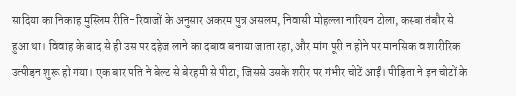सादिया का निकाह मुस्लिम रीति-रिवाजों के अनुसार अकरम पुत्र असलम, निवासी मोहल्ला नारियन टोला, कस्बा तंबौर से हुआ था। विवाह के बाद से ही उस पर दहेज लाने का दबाव बनाया जाता रहा, और मांग पूरी न होने पर मानसिक व शारीरिक उत्पीड़न शुरू हो गया। एक बार पति ने बेल्ट से बेरहमी से पीटा, जिससे उसके शरीर पर गंभीर चोटें आईं। पीड़िता ने इन चोटों के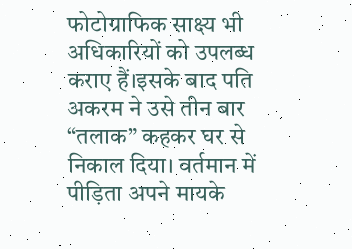फोटोग्राफिक साक्ष्य भी अधिकारियों को उपलब्ध कराए हैं।इसके बाद पति अकरम ने उसे तीन बार “तलाक” कहकर घर से निकाल दिया। वर्तमान में पीड़िता अपने मायके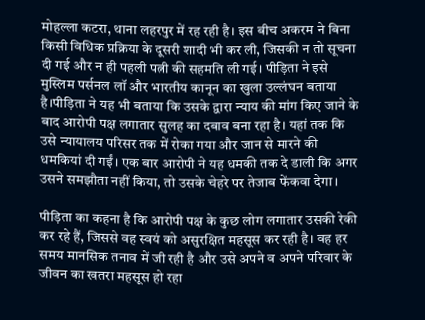मोहल्ला कटरा, थाना लहरपुर में रह रही है। इस बीच अकरम ने बिना किसी विधिक प्रक्रिया के दूसरी शादी भी कर ली, जिसकी न तो सूचना दी गई और न ही पहली पत्नी की सहमति ली गई। पीड़िता ने इसे मुस्लिम पर्सनल लॉ और भारतीय कानून का खुला उल्लंघन बताया है।पीड़िता ने यह भी बताया कि उसके द्वारा न्याय की मांग किए जाने के बाद आरोपी पक्ष लगातार सुलह का दबाव बना रहा है। यहां तक कि उसे न्यायालय परिसर तक में रोका गया और जान से मारने की धमकियां दी गईं। एक बार आरोपी ने यह धमकी तक दे डाली कि अगर उसने समझौता नहीं किया, तो उसके चेहरे पर तेजाब फेंकवा देगा।

पीड़िता का कहना है कि आरोपी पक्ष के कुछ लोग लगातार उसकी रेकी कर रहे हैं, जिससे वह स्वयं को असुरक्षित महसूस कर रही है। वह हर समय मानसिक तनाव में जी रही है और उसे अपने व अपने परिवार के जीवन का खतरा महसूस हो रहा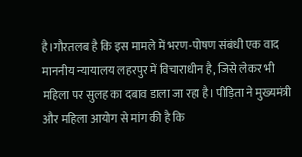है।गौरतलब है कि इस मामले में भरण-पोषण संबंधी एक वाद माननीय न्यायालय लहरपुर में विचाराधीन है, जिसे लेकर भी महिला पर सुलह का दबाव डाला जा रहा है। पीड़िता ने मुख्यमंत्री और महिला आयोग से मांग की है कि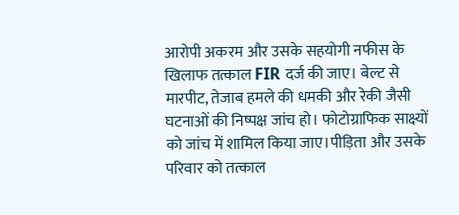आरोपी अकरम और उसके सहयोगी नफीस के खिलाफ तत्काल FIR दर्ज की जाए। बेल्ट से मारपीट, तेजाब हमले की धमकी और रेकी जैसी घटनाओं की निष्पक्ष जांच हो। फोटोग्राफिक साक्ष्यों को जांच में शामिल किया जाए।पीड़िता और उसके परिवार को तत्काल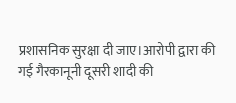प्रशासनिक सुरक्षा दी जाए।आरोपी द्वारा की गई गैरकानूनी दूसरी शादी की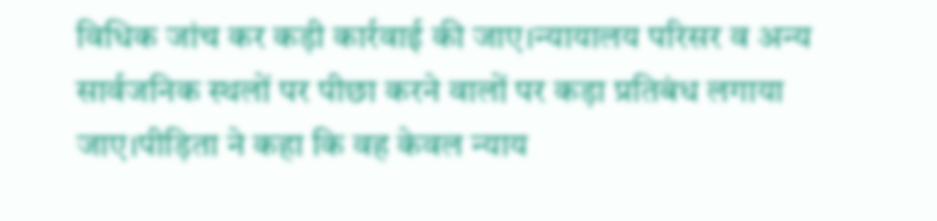विधिक जांच कर कड़ी कार्रवाई की जाए।न्यायालय परिसर व अन्य सार्वजनिक स्थलों पर पीछा करने वालों पर कड़ा प्रतिबंध लगाया जाए।पीड़िता ने कहा कि वह केवल न्याय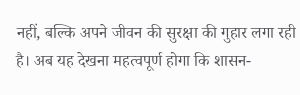नहीं, बल्कि अपने जीवन की सुरक्षा की गुहार लगा रही है। अब यह देखना महत्वपूर्ण होगा कि शासन-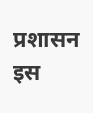प्रशासन इस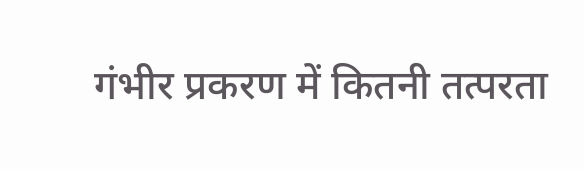गंभीर प्रकरण में कितनी तत्परता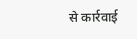से कार्रवाई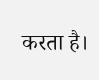करता है।